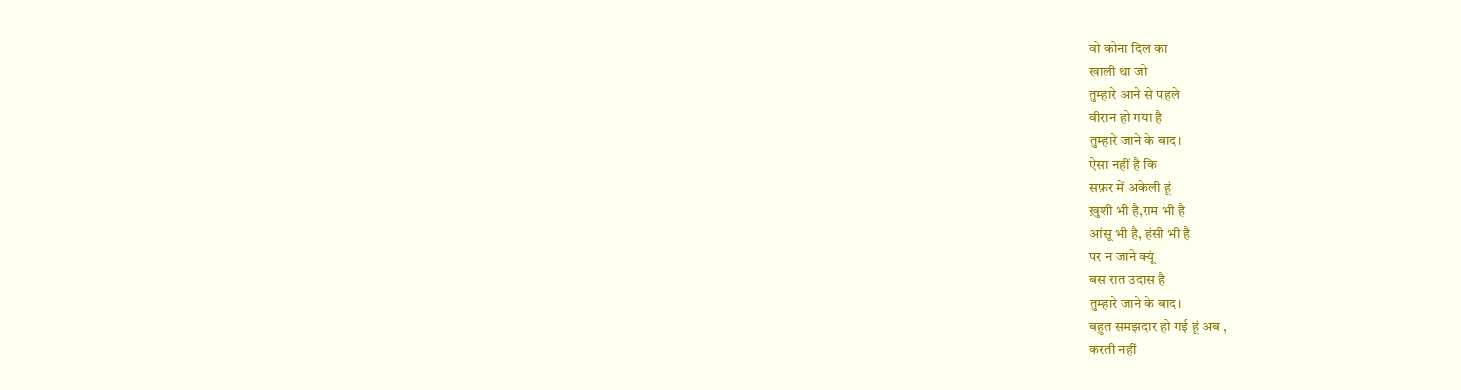वो कोना दिल का
खाली था जो
तुम्हारे आने से पहले
वीरान हो गया है
तुम्हारे जाने के बाद।
ऐसा नहीं है कि
सफ़र में अकेली हूं
ख़ुशी भी है,ग़म भी है
आंसू भी है, हंसी भी है
पर न जाने क्यूं
बस रात उदास है
तुम्हारे जाने के बाद।
बहुत समझदार हो गई हूं अब ,
करती नहीं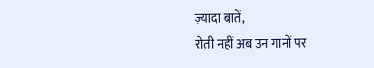ज़्यादा बातें,
रोती नहीं अब उन गानों पर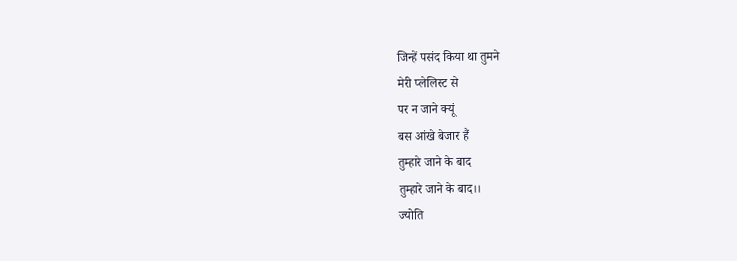जिन्हें पसंद किया था तुमने
मेरी प्लेलिस्ट से
पर न जाने क्यूं
बस आंखे बेजार हैं
तुम्हारे जाने के बाद
तुम्हारे जाने के बाद।।
ज्योति